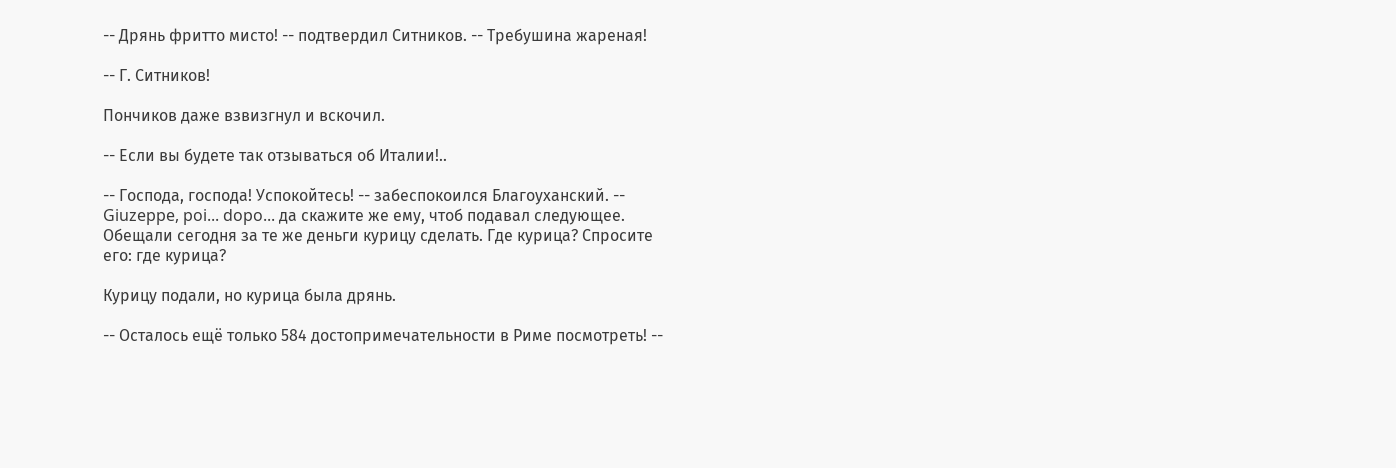-- Дрянь фритто мисто! -- подтвердил Ситников. -- Требушина жареная!

-- Г. Ситников!

Пончиков даже взвизгнул и вскочил.

-- Если вы будете так отзываться об Италии!..

-- Господа, господа! Успокойтесь! -- забеспокоился Благоуханский. -- Giuzeppe, poi... dopo... да скажите же ему, чтоб подавал следующее. Обещали сегодня за те же деньги курицу сделать. Где курица? Спросите его: где курица?

Курицу подали, но курица была дрянь.

-- Осталось ещё только 584 достопримечательности в Риме посмотреть! --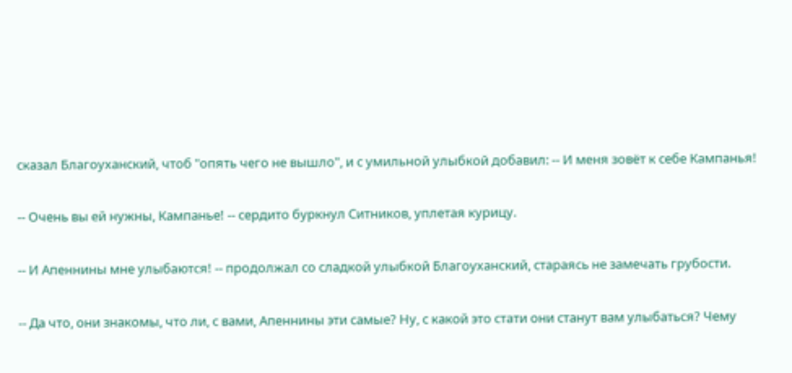сказал Благоуханский, чтоб "опять чего не вышло", и с умильной улыбкой добавил: -- И меня зовёт к себе Кампанья!

-- Очень вы ей нужны, Кампанье! -- сердито буркнул Ситников, уплетая курицу.

-- И Апеннины мне улыбаются! -- продолжал со сладкой улыбкой Благоуханский, стараясь не замечать грубости.

-- Да что, они знакомы, что ли, с вами, Апеннины эти самые? Ну, с какой это стати они станут вам улыбаться? Чему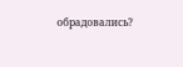обрадовались?